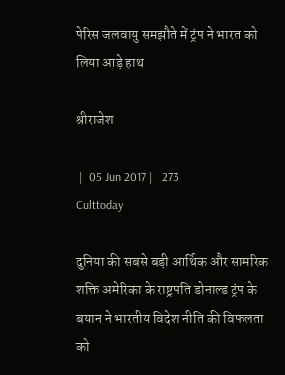पेरिस जलवायु समझौते में ट्रंप ने भारत को लिया आड़े हाथ

श्रीराजेश

 |  05 Jun 2017 |   273
Culttoday

दुनिया की सबसे बड़ी आर्थिक और सामरिक शक्ति अमेरिका के राष्ट्रपति डोनाल्ड ट्रंप के बयान ने भारतीय विदेश नीति की विफलता को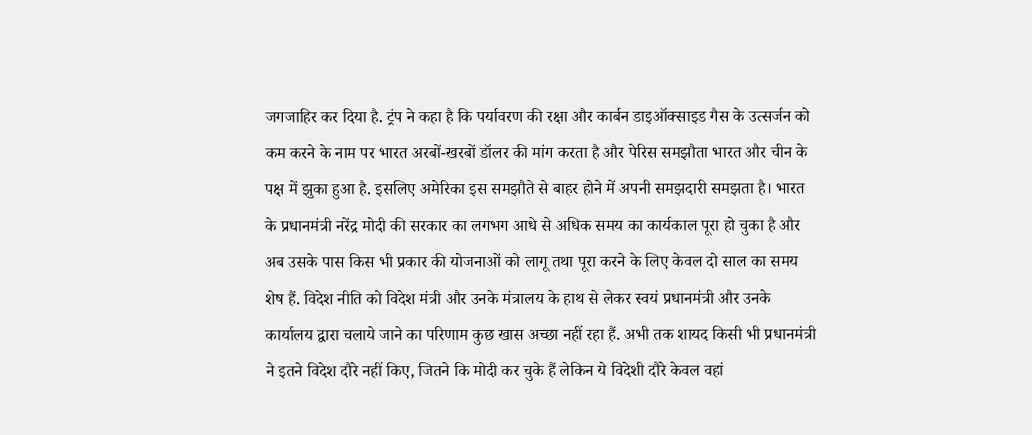जगजाहिर कर दिया है. ट्रंप ने कहा है कि पर्यावरण की रक्षा और कार्बन डाइऑक्साइड गैस के उत्सर्जन को कम करने के नाम पर भारत अरबों-खरबों डॉलर की मांग करता है और पेरिस समझौता भारत और चीन के पक्ष में झुका हुआ है. इसलिए अमेरिका इस समझौते से बाहर होने में अपनी समझदारी समझता है। भारत के प्रधानमंत्री नरेंद्र मोदी की सरकार का लगभग आधे से अधिक समय का कार्यकाल पूरा हो चुका है और अब उसके पास किस भी प्रकार की योजनाओं को लागू तथा पूरा करने के लिए केवल दो साल का समय शेष हैं. विदेश नीति को विदेश मंत्री और उनके मंत्रालय के हाथ से लेकर स्वयं प्रधानमंत्री और उनके कार्यालय द्वारा चलाये जाने का परिणाम कुछ खास अच्छा नहीं रहा हैं. अभी तक शायद किसी भी प्रधानमंत्री ने इतने विदेश दौरे नहीं किए, जितने कि मोदी कर चुके हैं लेकिन ये विदेशी दौरे केवल वहां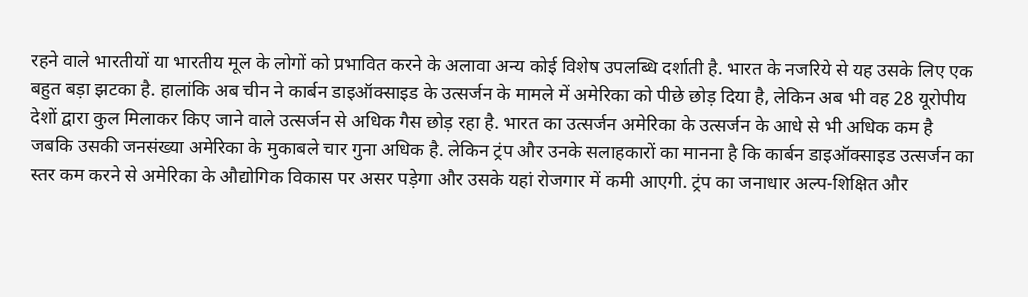रहने वाले भारतीयों या भारतीय मूल के लोगों को प्रभावित करने के अलावा अन्य कोई विशेष उपलब्धि दर्शाती है. भारत के नजरिये से यह उसके लिए एक बहुत बड़ा झटका है. हालांकि अब चीन ने कार्बन डाइऑक्साइड के उत्सर्जन के मामले में अमेरिका को पीछे छोड़ दिया है, लेकिन अब भी वह 28 यूरोपीय देशों द्वारा कुल मिलाकर किए जाने वाले उत्सर्जन से अधिक गैस छोड़ रहा है. भारत का उत्सर्जन अमेरिका के उत्सर्जन के आधे से भी अधिक कम है जबकि उसकी जनसंख्या अमेरिका के मुकाबले चार गुना अधिक है. लेकिन ट्रंप और उनके सलाहकारों का मानना है कि कार्बन डाइऑक्साइड उत्सर्जन का स्तर कम करने से अमेरिका के औद्योगिक विकास पर असर पड़ेगा और उसके यहां रोजगार में कमी आएगी. ट्रंप का जनाधार अल्प-शिक्षित और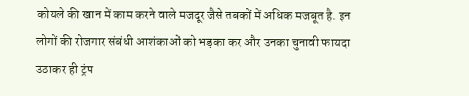कोयले की खान में काम करने वाले मजदूर जैसे तबकों में अधिक मजबूत है. इन लोगों की रोजगार संबंधी आशंकाओं को भड़का कर और उनका चुनावी फायदा उठाकर ही ट्रंप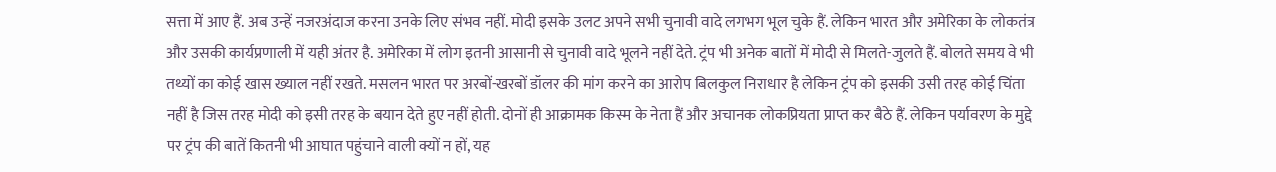सत्ता में आए हैं. अब उन्हें नजरअंदाज करना उनके लिए संभव नहीं. मोदी इसके उलट अपने सभी चुनावी वादे लगभग भूल चुके हैं. लेकिन भारत और अमेरिका के लोकतंत्र और उसकी कार्यप्रणाली में यही अंतर है. अमेरिका में लोग इतनी आसानी से चुनावी वादे भूलने नहीं देते. ट्रंप भी अनेक बातों में मोदी से मिलते-जुलते हैं. बोलते समय वे भी तथ्यों का कोई खास ख्याल नहीं रखते. मसलन भारत पर अरबों-खरबों डॉलर की मांग करने का आरोप बिलकुल निराधार है लेकिन ट्रंप को इसकी उसी तरह कोई चिंता नहीं है जिस तरह मोदी को इसी तरह के बयान देते हुए नहीं होती. दोनों ही आक्रामक किस्म के नेता हैं और अचानक लोकप्रियता प्राप्त कर बैठे हैं. लेकिन पर्यावरण के मुद्दे पर ट्रंप की बातें कितनी भी आघात पहुंचाने वाली क्यों न हों, यह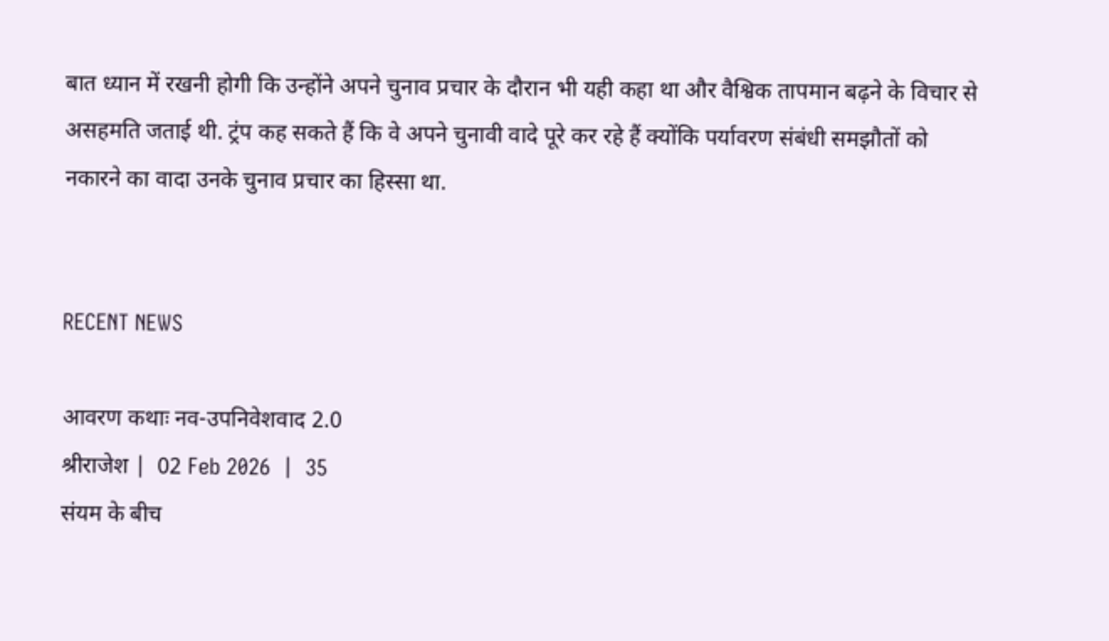बात ध्यान में रखनी होगी कि उन्होंने अपने चुनाव प्रचार के दौरान भी यही कहा था और वैश्विक तापमान बढ़ने के विचार से असहमति जताई थी. ट्रंप कह सकते हैं कि वे अपने चुनावी वादे पूरे कर रहे हैं क्योंकि पर्यावरण संबंधी समझौतों को नकारने का वादा उनके चुनाव प्रचार का हिस्सा था.


RECENT NEWS

आवरण कथाः नव-उपनिवेशवाद 2.0
श्रीराजेश |  02 Feb 2026  |  35
संयम के बीच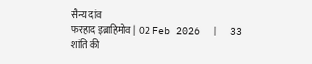सैन्य दांव
फरहाद इब्राहिमोव |  02 Feb 2026  |  33
शांति की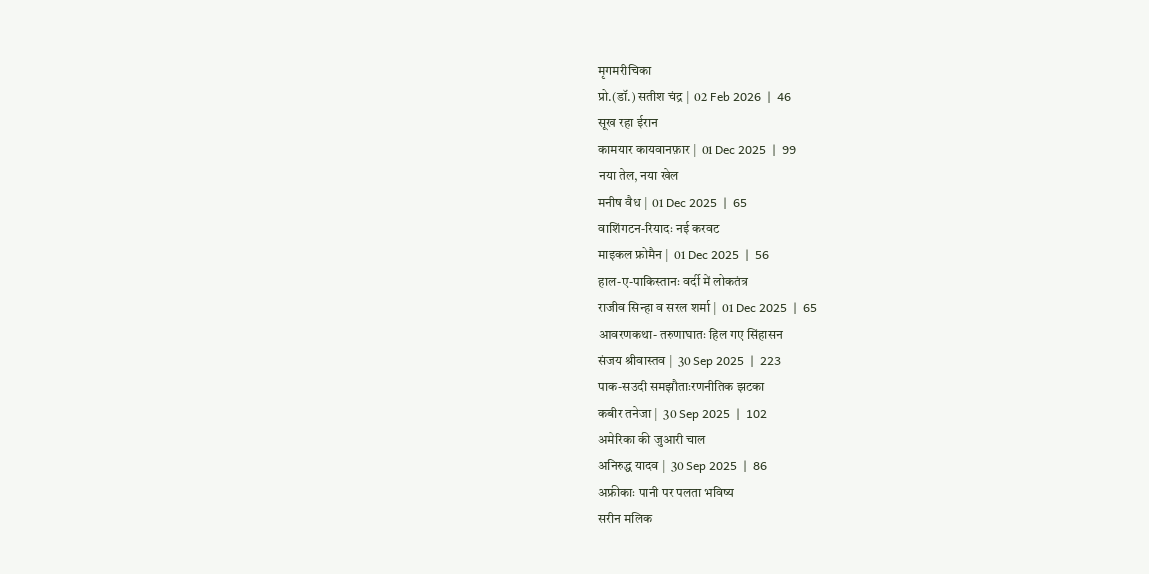मृगमरीचिका
प्रो.(डॉ.) सतीश चंद्र |  02 Feb 2026  |  46
सूख रहा ईरान
कामयार कायवानफ़ार |  01 Dec 2025  |  99
नया तेल, नया खेल
मनीष वैध |  01 Dec 2025  |  65
वाशिंगटन-रियादः नई करवट
माइकल फ्रोमैन |  01 Dec 2025  |  56
हाल-ए-पाकिस्तानः वर्दी में लोकतंत्र
राजीव सिन्हा व सरल शर्मा |  01 Dec 2025  |  65
आवरणकथा- तरुणाघातः हिल गए सिंहासन
संजय श्रीवास्तव |  30 Sep 2025  |  223
पाक-सउदी समझौताःरणनीतिक झटका
कबीर तनेजा |  30 Sep 2025  |  102
अमेरिका की जुआरी चाल
अनिरुद्ध यादव |  30 Sep 2025  |  86
अफ्रीकाः पानी पर पलता भविष्य
सरीन मलिक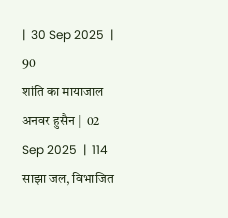|  30 Sep 2025  |  90
शांति का मायाजाल
अनवर हुसैन |  02 Sep 2025  |  114
साझा जल, विभाजित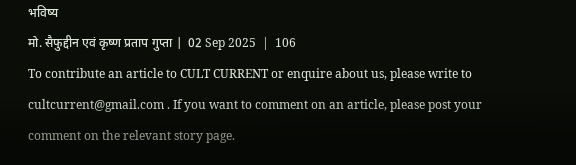भविष्य
मो. सैफुद्दीन एवं कृष्ण प्रताप गुप्ता |  02 Sep 2025  |  106
To contribute an article to CULT CURRENT or enquire about us, please write to cultcurrent@gmail.com . If you want to comment on an article, please post your comment on the relevant story page.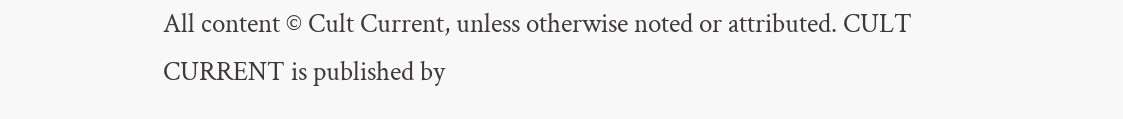All content © Cult Current, unless otherwise noted or attributed. CULT CURRENT is published by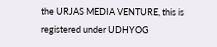the URJAS MEDIA VENTURE, this is registered under UDHYOG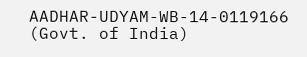AADHAR-UDYAM-WB-14-0119166 (Govt. of India)